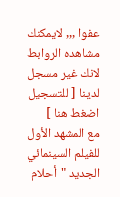عفوا ,,, لايمكنك مشاهده الروابط لانك غير مسجل لدينا [ للتسجيل اضغط هنا ]
مع المشهد الأول للفيلم السينمائي الجديد "أحلام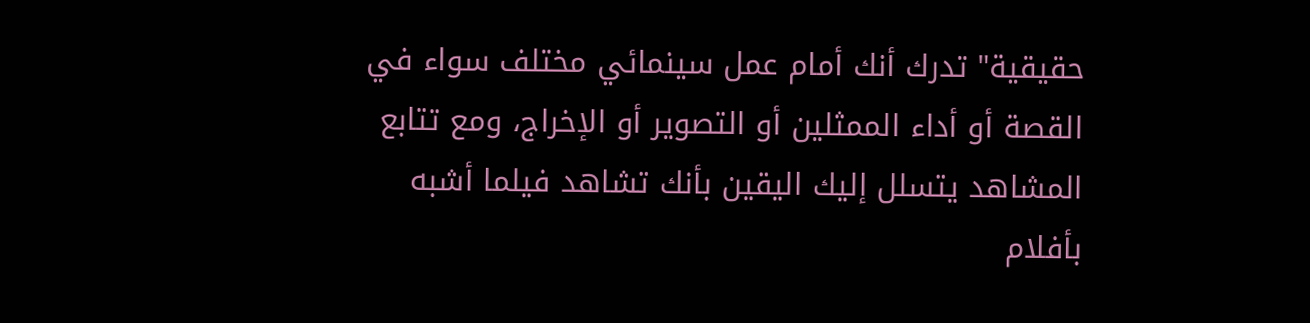حقيقية" تدرك أنك أمام عمل سينمائي مختلف سواء في القصة أو أداء الممثلين أو التصوير أو الإخراج، ومع تتابع المشاهد يتسلل إليك اليقين بأنك تشاهد فيلما أشبه بأفلام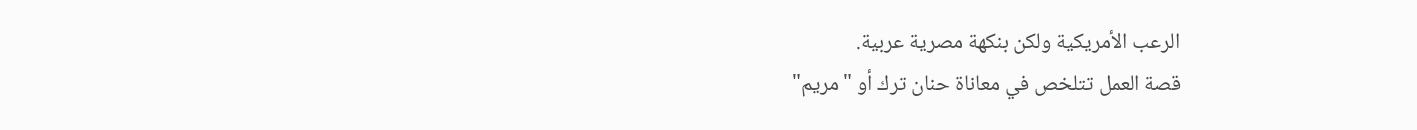الرعب الأمريكية ولكن بنكهة مصرية عربية.
قصة العمل تتلخص في معاناة حنان ترك أو "مريم"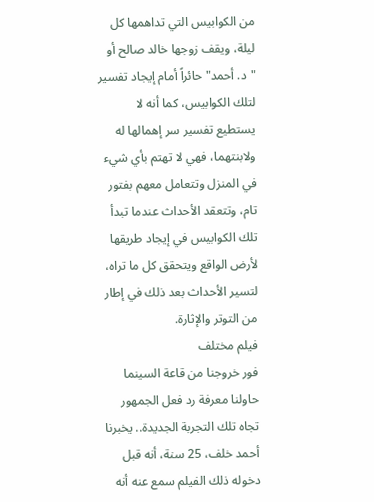من الكوابيس التي تداهمها كل ليلة، ويقف زوجها خالد صالح أو "د. أحمد" حائراً أمام إيجاد تفسير لتلك الكوابيس، كما أنه لا يستطيع تفسير سر إهمالها له ولابنتهما، فهي لا تهتم بأي شيء في المنزل وتتعامل معهم بفتور تام، وتتعقد الأحداث عندما تبدأ تلك الكوابيس في إيجاد طريقها لأرض الواقع ويتحقق كل ما تراه، لتسير الأحداث بعد ذلك في إطار من التوتر والإثارة.
فيلم مختلف
فور خروجنا من قاعة السينما حاولنا معرفة رد فعل الجمهور تجاه تلك التجربة الجديدة.. يخبرنا أحمد خلف، 25 سنة، أنه قبل دخوله ذلك الفيلم سمع عنه أنه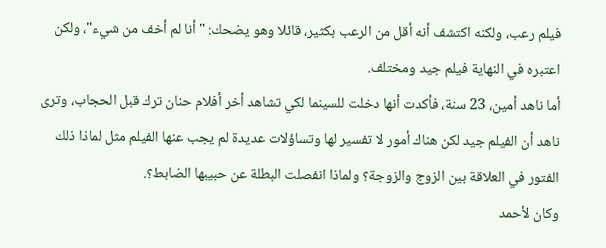فيلم رعب، ولكنه اكتشف أنه أقل من الرعب بكثير، قائلا وهو يضحك: "أنا لم أخف من شيء"، ولكن اعتبره في النهاية فيلم جيد ومختلف.
أما ناهد أمين، 23 سنة، فأكدت أنها دخلت للسينما لكي تشاهد أخر أفلام حنان ترك قبل الحجاب، وترى ناهد أن الفيلم جيد لكن هناك أمور لا تفسير لها وتساؤلات عديدة لم يجب عنها الفيلم مثل لماذا ذلك الفتور في العلاقة بين الزوج والزوجة؟ ولماذا انفصلت البطلة عن حبيبها الضابط؟.
وكان لأحمد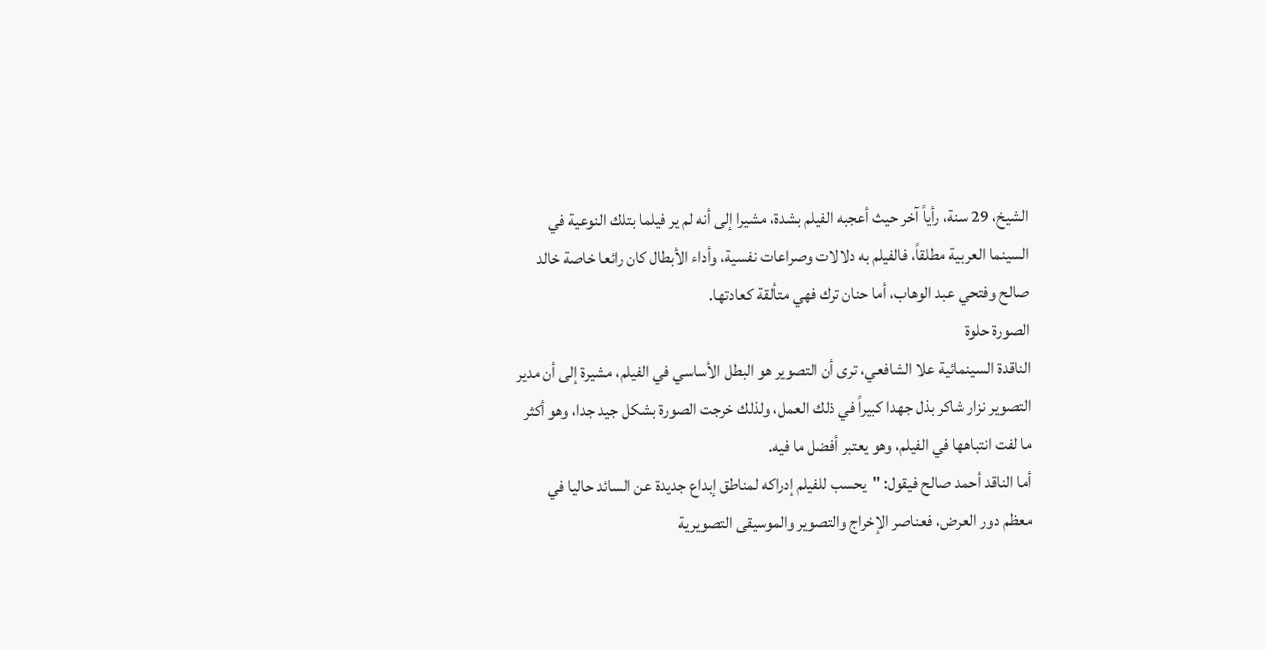الشيخ، 29 سنة، رأياً آخر حيث أعجبه الفيلم بشدة، مشيرا إلى أنه لم ير فيلما بتلك النوعية في السينما العربية مطلقاً، فالفيلم به دلالات وصراعات نفسية، وأداء الأبطال كان رائعا خاصة خالد صالح وفتحي عبد الوهاب، أما حنان ترك فهي متألقة كعادتها.
الصورة حلوة
الناقدة السينمائية علا الشافعي، ترى أن التصوير هو البطل الأساسي في الفيلم، مشيرة إلى أن مدير التصوير نزار شاكر بذل جهدا كبيراً في ذلك العمل، ولذلك خرجت الصورة بشكل جيد جدا، وهو أكثر ما لفت انتباهها في الفيلم، وهو يعتبر أفضل ما فيه.
أما الناقد أحمد صالح فيقول: "يحسب للفيلم إدراكه لمناطق إبداع جديدة عن السائد حاليا في معظم دور العرض، فعناصر الإخراج والتصوير والموسيقى التصويرية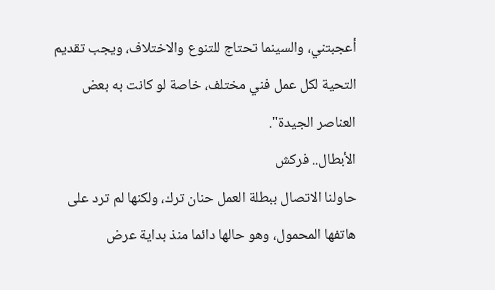أعجبتني، والسينما تحتاج للتنوع والاختلاف، ويجب تقديم التحية لكل عمل فني مختلف، خاصة لو كانت به بعض العناصر الجيدة".
الأبطال.. فركش
حاولنا الاتصال ببطلة العمل حنان ترك، ولكنها لم ترد على هاتفها المحمول، وهو حالها دائما منذ بداية عرض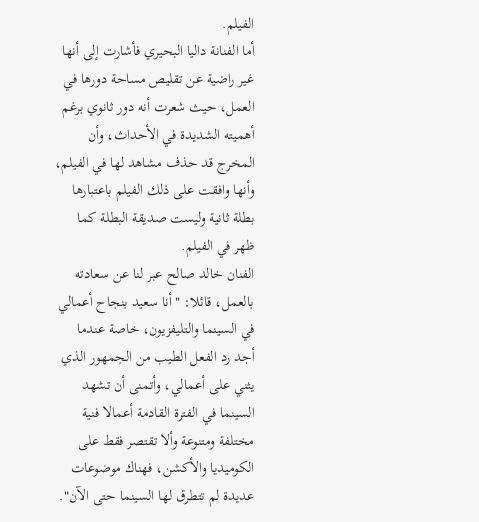الفيلم.
أما الفنانة داليا البحيري فأشارت إلى أنها غير راضية عن تقليص مساحة دورها في العمل، حيث شعرت أنه دور ثانوي برغم أهميته الشديدة في الأحداث، وأن المخرج قد حذف مشاهد لها في الفيلم، وأنها وافقت على ذلك الفيلم باعتبارها بطلة ثانية وليست صديقة البطلة كما ظهر في الفيلم.
الفنان خالد صالح عبر لنا عن سعادته بالعمل، قائلا: "أنا سعيد بنجاح أعمالي في السينما والتليفزيون، خاصة عندما أجد رد الفعل الطيب من الجمهور الذي يثني على أعمالي، وأتمنى أن تشهد السينما في الفترة القادمة أعمالا فنية مختلفة ومتنوعة وألا تقتصر فقط على الكوميديا والأكشن، فهناك موضوعات عديدة لم تتطرق لها السينما حتى الآن".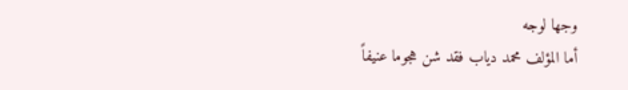وجها لوجه
أما المؤلف محمد دياب فقد شن هجوما عنيفاً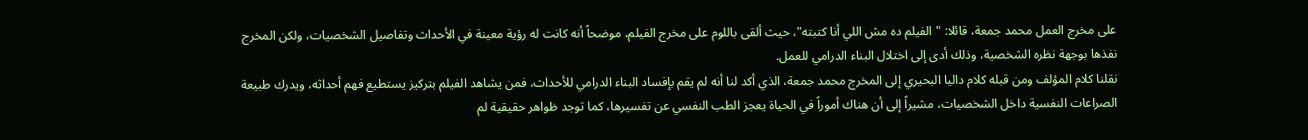على مخرج العمل محمد جمعة، قائلا: "الفيلم ده مش اللي أنا كتبته"، حيث ألقى باللوم على مخرج الفيلم، موضحاً أنه كانت له رؤية معينة في الأحداث وتفاصيل الشخصيات، ولكن المخرج نفذها بوجهة نظره الشخصية، وذلك أدى إلى اختلال البناء الدرامي للعمل.
نقلنا كلام المؤلف ومن قبله كلام داليا البحيري إلى المخرج محمد جمعة، الذي أكد لنا أنه لم يقم بإفساد البناء الدرامي للأحداث، فمن يشاهد الفيلم بتركيز يستطيع فهم أحداثه، ويدرك طبيعة الصراعات النفسية داخل الشخصيات، مشيراً إلى أن هناك أموراً في الحياة يعجز الطب النفسي عن تفسيرها، كما توجد ظواهر حقيقية لم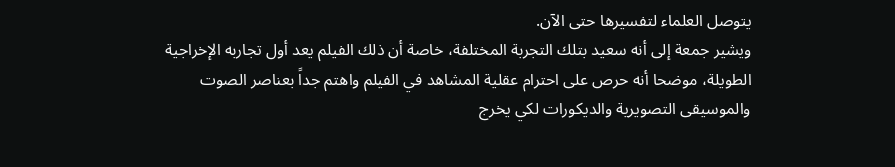يتوصل العلماء لتفسيرها حتى الآن.
ويشير جمعة إلى أنه سعيد بتلك التجربة المختلفة، خاصة أن ذلك الفيلم يعد أول تجاربه الإخراجية الطويلة، موضحا أنه حرص على احترام عقلية المشاهد في الفيلم واهتم جداً بعناصر الصوت والموسيقى التصويرية والديكورات لكي يخرج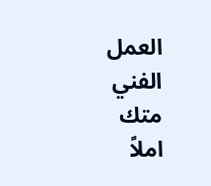العمل الفني متك
املاً